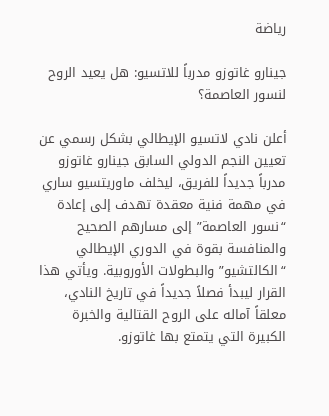رياضة

جينارو غاتوزو مدرباً للاتسيو: هل يعيد الروح لنسور العاصمة؟

أعلن نادي لاتسيو الإيطالي بشكل رسمي عن تعيين النجم الدولي السابق جينارو غاتوزو مدرباً جديداً للفريق، ليخلف ماوريتسيو ساري في مهمة فنية معقدة تهدف إلى إعادة “نسور العاصمة” إلى مسارهم الصحيح والمنافسة بقوة في الدوري الإيطالي “الكالتشيو” والبطولات الأوروبية. ويأتي هذا القرار ليبدأ فصلاً جديداً في تاريخ النادي، معلقاً آماله على الروح القتالية والخبرة الكبيرة التي يتمتع بها غاتوزو.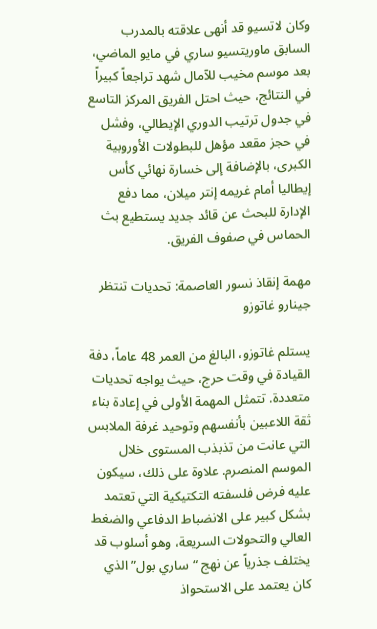وكان لاتسيو قد أنهى علاقته بالمدرب السابق ماوريتسيو ساري في مايو الماضي، بعد موسم مخيب للآمال شهد تراجعاً كبيراً في النتائج، حيث احتل الفريق المركز التاسع في جدول ترتيب الدوري الإيطالي، وفشل في حجز مقعد مؤهل للبطولات الأوروبية الكبرى، بالإضافة إلى خسارة نهائي كأس إيطاليا أمام غريمه إنتر ميلان، مما دفع الإدارة للبحث عن قائد جديد يستطيع بث الحماس في صفوف الفريق.

مهمة إنقاذ نسور العاصمة: تحديات تنتظر جينارو غاتوزو

يستلم غاتوزو، البالغ من العمر 48 عاماً، دفة القيادة في وقت حرج، حيث يواجه تحديات متعددة. تتمثل المهمة الأولى في إعادة بناء ثقة اللاعبين بأنفسهم وتوحيد غرفة الملابس التي عانت من تذبذب المستوى خلال الموسم المنصرم. علاوة على ذلك، سيكون عليه فرض فلسفته التكتيكية التي تعتمد بشكل كبير على الانضباط الدفاعي والضغط العالي والتحولات السريعة، وهو أسلوب قد يختلف جذرياً عن نهج “ساري بول” الذي كان يعتمد على الاستحواذ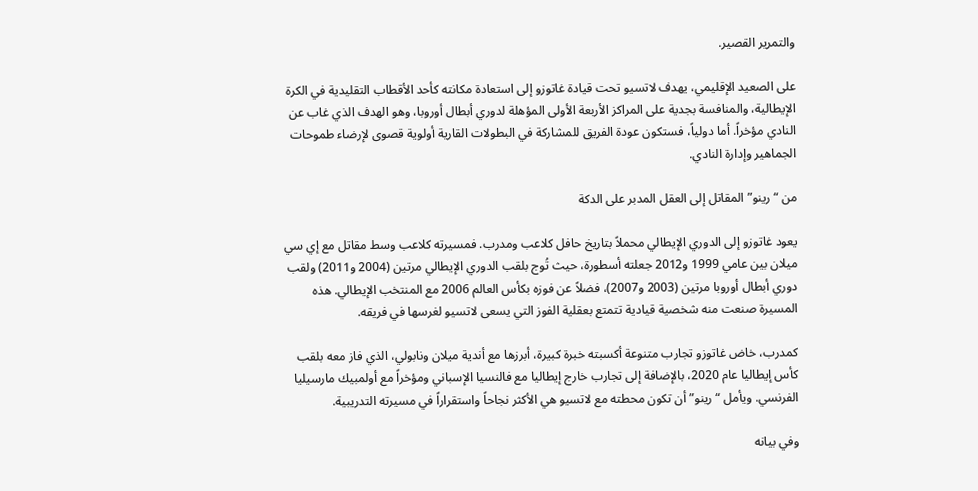والتمرير القصير.

على الصعيد الإقليمي، يهدف لاتسيو تحت قيادة غاتوزو إلى استعادة مكانته كأحد الأقطاب التقليدية في الكرة الإيطالية، والمنافسة بجدية على المراكز الأربعة الأولى المؤهلة لدوري أبطال أوروبا، وهو الهدف الذي غاب عن النادي مؤخراً. أما دولياً، فستكون عودة الفريق للمشاركة في البطولات القارية أولوية قصوى لإرضاء طموحات الجماهير وإدارة النادي.

من “رينو” المقاتل إلى العقل المدبر على الدكة

يعود غاتوزو إلى الدوري الإيطالي محملاً بتاريخ حافل كلاعب ومدرب. فمسيرته كلاعب وسط مقاتل مع إي سي ميلان بين عامي 1999 و2012 جعلته أسطورة، حيث تُوج بلقب الدوري الإيطالي مرتين (2004 و2011) ولقب دوري أبطال أوروبا مرتين (2003 و2007)، فضلاً عن فوزه بكأس العالم 2006 مع المنتخب الإيطالي. هذه المسيرة صنعت منه شخصية قيادية تتمتع بعقلية الفوز التي يسعى لاتسيو لغرسها في فريقه.

كمدرب، خاض غاتوزو تجارب متنوعة أكسبته خبرة كبيرة، أبرزها مع أندية ميلان ونابولي، الذي فاز معه بلقب كأس إيطاليا عام 2020، بالإضافة إلى تجارب خارج إيطاليا مع فالنسيا الإسباني ومؤخراً مع أولمبيك مارسيليا الفرنسي. ويأمل “رينو” أن تكون محطته مع لاتسيو هي الأكثر نجاحاً واستقراراً في مسيرته التدريبية.

وفي بيانه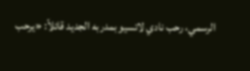الرسمي، رحب نادي لاتسيو بمدربه الجديد قائلاً: «يرحب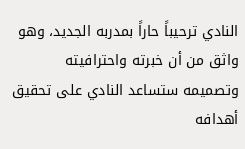النادي ترحيباً حاراً بمدربه الجديد، وهو واثق من أن خبرته واحترافيته وتصميمه ستساعد النادي على تحقيق أهدافه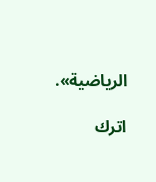الرياضية».

اترك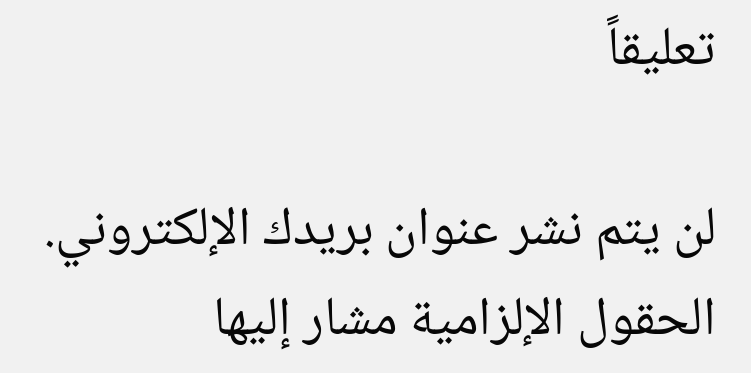تعليقاً

لن يتم نشر عنوان بريدك الإلكتروني. الحقول الإلزامية مشار إليها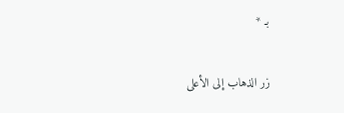بـ *

زر الذهاب إلى الأعلى